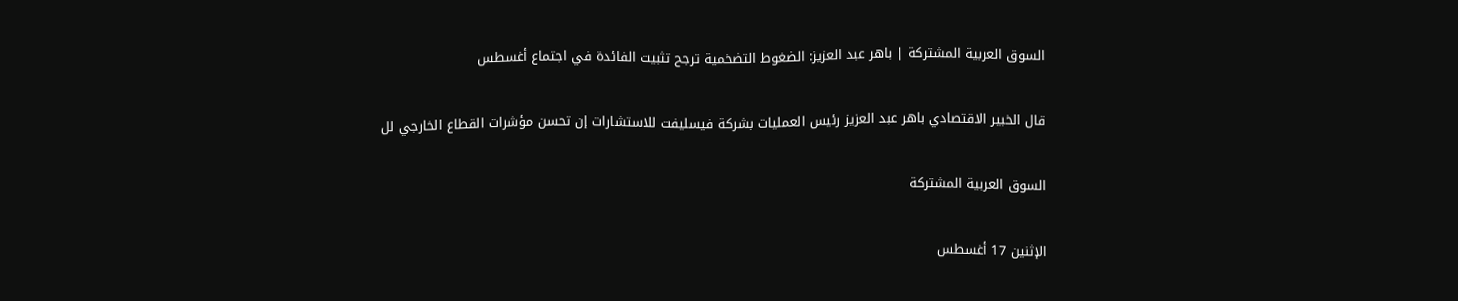السوق العربية المشتركة | باهر عبد العزيز: الضغوط التضخمية ترجح تثبيت الفائدة في اجتماع أغسطس

قال الخبير الاقتصادي باهر عبد العزيز رئيس العمليات بشركة فيسليفت للاستشارات إن تحسن مؤشرات القطاع الخارجي لل

السوق العربية المشتركة

الإثنين 17 أغسطس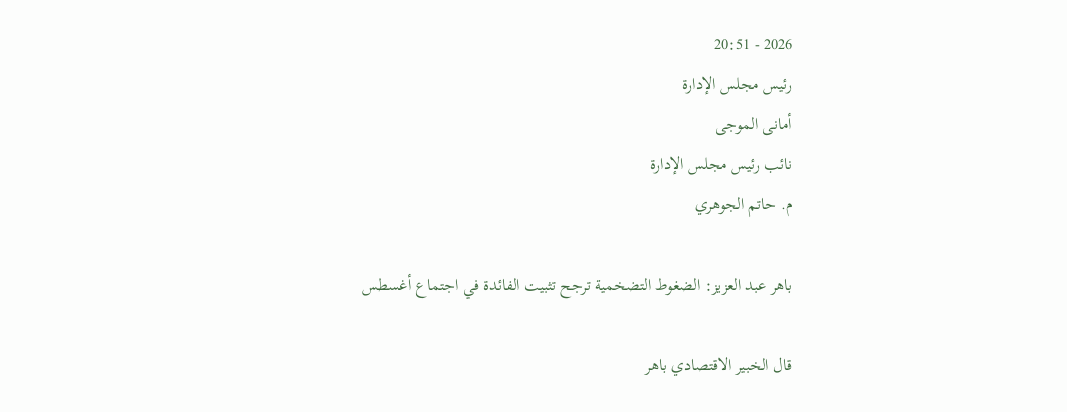2026 - 20:51
رئيس مجلس الإدارة
أمانى الموجى
نائب رئيس مجلس الإدارة
م. حاتم الجوهري

باهر عبد العزيز: الضغوط التضخمية ترجح تثبيت الفائدة في اجتماع أغسطس

قال الخبير الاقتصادي باهر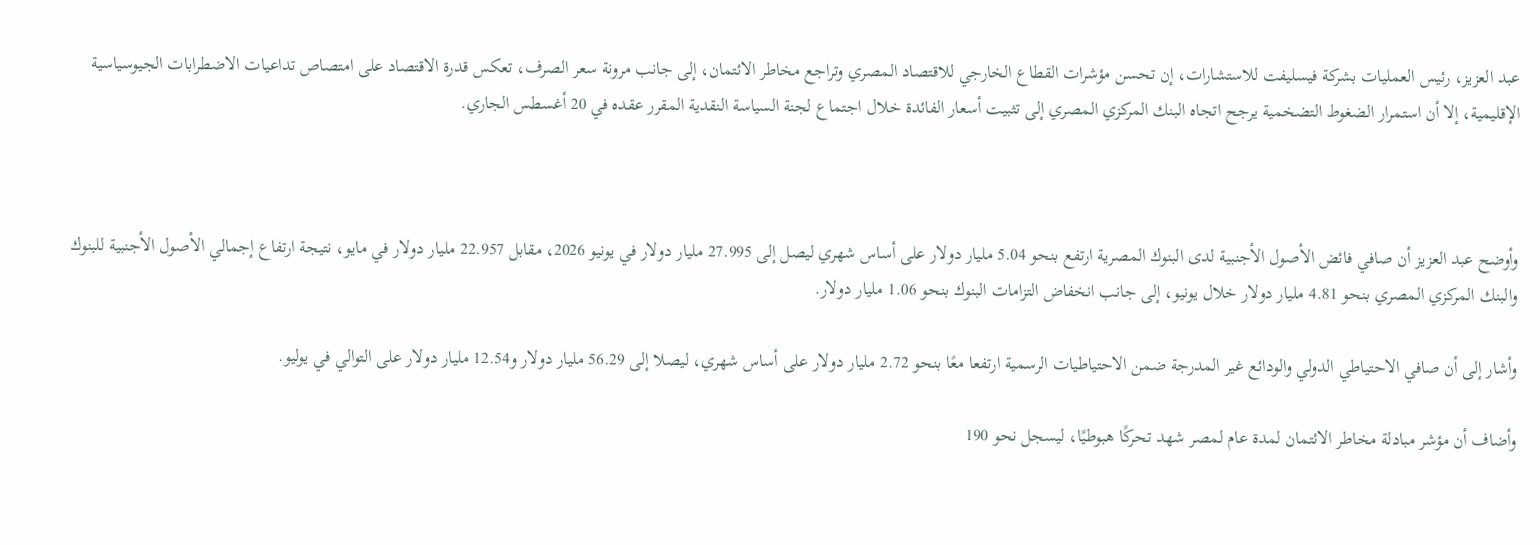عبد العزيز، رئيس العمليات بشركة فيسليفت للاستشارات، إن تحسن مؤشرات القطاع الخارجي للاقتصاد المصري وتراجع مخاطر الائتمان، إلى جانب مرونة سعر الصرف، تعكس قدرة الاقتصاد على امتصاص تداعيات الاضطرابات الجيوسياسية الإقليمية، إلا أن استمرار الضغوط التضخمية يرجح اتجاه البنك المركزي المصري إلى تثبيت أسعار الفائدة خلال اجتماع لجنة السياسة النقدية المقرر عقده في 20 أغسطس الجاري.



وأوضح عبد العزيز أن صافي فائض الأصول الأجنبية لدى البنوك المصرية ارتفع بنحو 5.04 مليار دولار على أساس شهري ليصل إلى 27.995 مليار دولار في يونيو 2026، مقابل 22.957 مليار دولار في مايو، نتيجة ارتفاع إجمالي الأصول الأجنبية للبنوك والبنك المركزي المصري بنحو 4.81 مليار دولار خلال يونيو، إلى جانب انخفاض التزامات البنوك بنحو 1.06 مليار دولار.

وأشار إلى أن صافي الاحتياطي الدولي والودائع غير المدرجة ضمن الاحتياطيات الرسمية ارتفعا معًا بنحو 2.72 مليار دولار على أساس شهري، ليصلا إلى 56.29 مليار دولار و12.54 مليار دولار على التوالي في يوليو.

وأضاف أن مؤشر مبادلة مخاطر الائتمان لمدة عام لمصر شهد تحركًا هبوطيًا، ليسجل نحو 190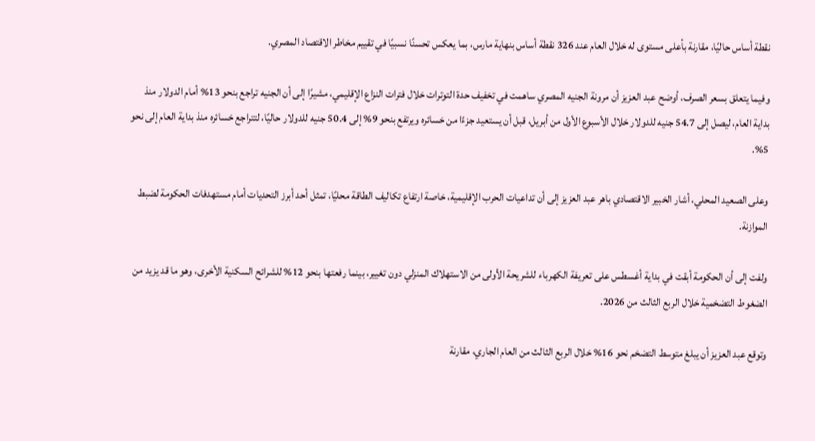نقطة أساس حاليًا، مقارنة بأعلى مستوى له خلال العام عند 326 نقطة أساس بنهاية مارس، بما يعكس تحسنًا نسبيًا في تقييم مخاطر الاقتصاد المصري.

وفيما يتعلق بسعر الصرف، أوضح عبد العزيز أن مرونة الجنيه المصري ساهمت في تخفيف حدة التوترات خلال فترات النزاع الإقليمي، مشيرًا إلى أن الجنيه تراجع بنحو 13% أمام الدولار منذ بداية العام، ليصل إلى 54.7 جنيه للدولار خلال الأسبوع الأول من أبريل، قبل أن يستعيد جزءًا من خسائره ويرتفع بنحو 9% إلى 50.4 جنيه للدولار حاليًا، لتتراجع خسائره منذ بداية العام إلى نحو 5%.

وعلى الصعيد المحلي، أشار الخبير الاقتصادي باهر عبد العزيز إلى أن تداعيات الحرب الإقليمية، خاصة ارتفاع تكاليف الطاقة محليًا، تمثل أحد أبرز التحديات أمام مستهدفات الحكومة لضبط الموازنة.

ولفت إلى أن الحكومة أبقت في بداية أغسطس على تعريفة الكهرباء للشريحة الأولى من الاستهلاك المنزلي دون تغيير، بينما رفعتها بنحو 12% للشرائح السكنية الأخرى، وهو ما قد يزيد من الضغوط التضخمية خلال الربع الثالث من 2026.

وتوقع عبد العزيز أن يبلغ متوسط التضخم نحو 16% خلال الربع الثالث من العام الجاري، مقارنة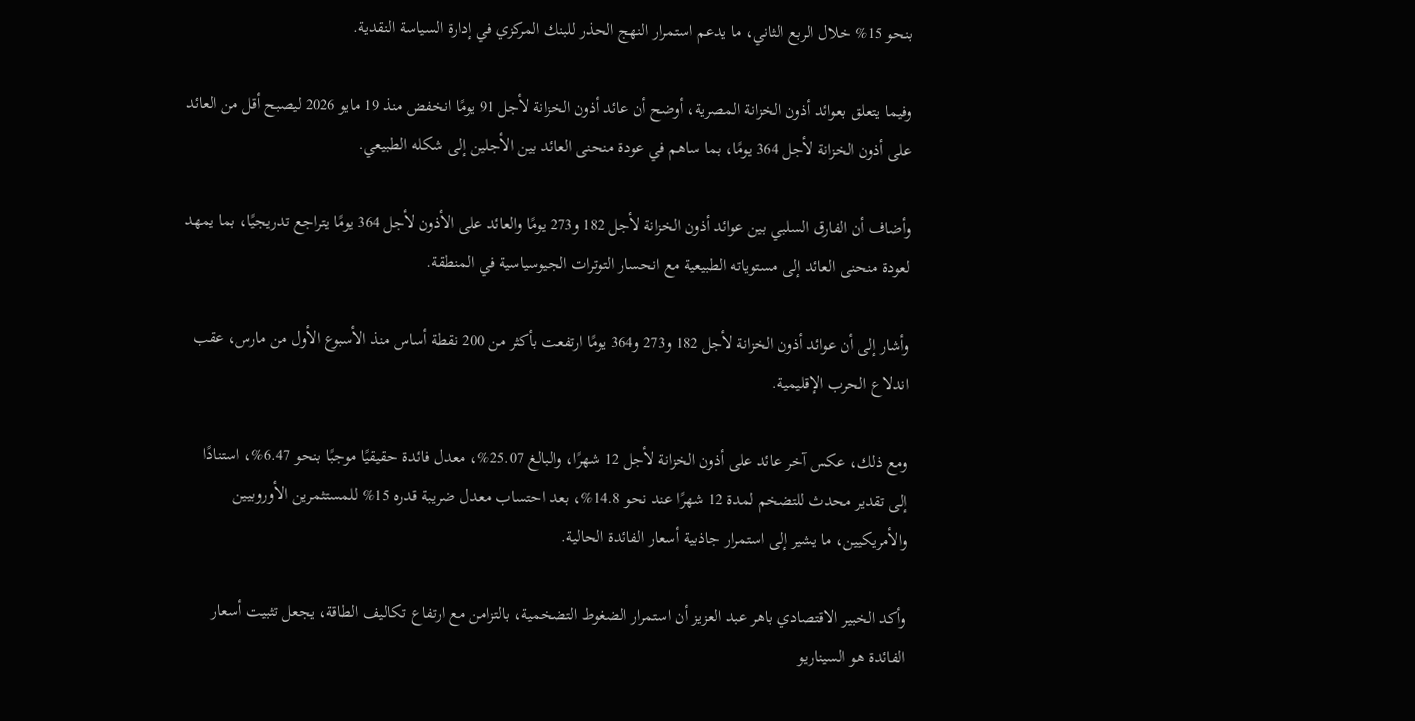بنحو 15% خلال الربع الثاني، ما يدعم استمرار النهج الحذر للبنك المركزي في إدارة السياسة النقدية.

وفيما يتعلق بعوائد أذون الخزانة المصرية، أوضح أن عائد أذون الخزانة لأجل 91 يومًا انخفض منذ 19 مايو 2026 ليصبح أقل من العائد على أذون الخزانة لأجل 364 يومًا، بما ساهم في عودة منحنى العائد بين الأجلين إلى شكله الطبيعي.

وأضاف أن الفارق السلبي بين عوائد أذون الخزانة لأجل 182 و273 يومًا والعائد على الأذون لأجل 364 يومًا يتراجع تدريجيًا، بما يمهد لعودة منحنى العائد إلى مستوياته الطبيعية مع انحسار التوترات الجيوسياسية في المنطقة.

وأشار إلى أن عوائد أذون الخزانة لأجل 182 و273 و364 يومًا ارتفعت بأكثر من 200 نقطة أساس منذ الأسبوع الأول من مارس، عقب اندلاع الحرب الإقليمية.

ومع ذلك، عكس آخر عائد على أذون الخزانة لأجل 12 شهرًا، والبالغ 25.07%، معدل فائدة حقيقيًا موجبًا بنحو 6.47%، استنادًا إلى تقدير محدث للتضخم لمدة 12 شهرًا عند نحو 14.8%، بعد احتساب معدل ضريبة قدره 15% للمستثمرين الأوروبيين والأمريكيين، ما يشير إلى استمرار جاذبية أسعار الفائدة الحالية.

وأكد الخبير الاقتصادي باهر عبد العزيز أن استمرار الضغوط التضخمية، بالتزامن مع ارتفاع تكاليف الطاقة، يجعل تثبيت أسعار الفائدة هو السيناريو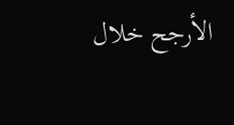الأرجح خلال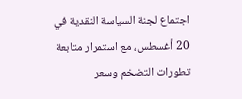اجتماع لجنة السياسة النقدية في 20 أغسطس، مع استمرار متابعة تطورات التضخم وسعر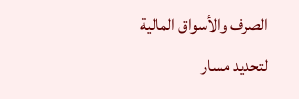الصرف والأسواق المالية لتحديد مسار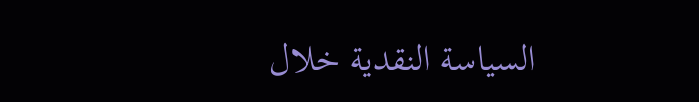السياسة النقدية خلال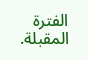الفترة المقبلة.